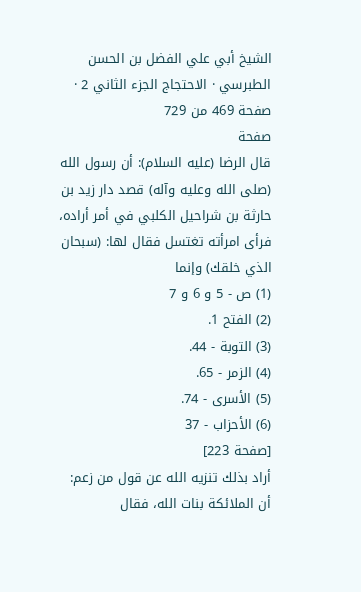الشيخ أبي علي الفضل بن الحسن الطبرسي · الاحتجاج الجزء الثاني 2 · صفحة 469 من 729
صفحة
قال الرضا (عليه السلام): أن رسول الله (صلى الله وعليه وآله) قصد دار زيد بن حارثة بن شراحيل الكلبي في أمر أراده، فرأى امرأته تغتسل فقال لها: (سبحان الذي خلقك) وإنما
(1) ص - 5 و 6 و 7
(2) الفتح 1.
(3) التوبة - 44.
(4) الزمر - 65.
(5) الأسرى - 74.
(6) الأحزاب - 37
[صفحة 223]
أراد بذلك تنزيه الله عن قول من زعم: أن الملائكة بنات الله، فقال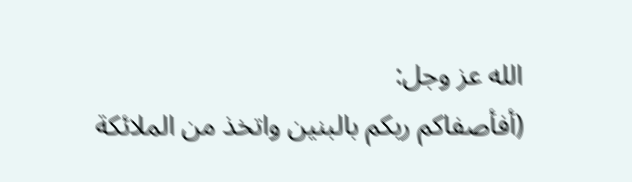الله عز وجل:
(أفأصفاكم ربكم بالبنين واتخذ من الملائكة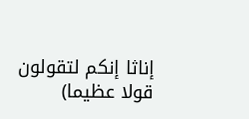إناثا إنكم لتقولون قولا عظيما)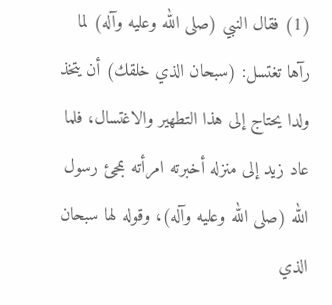(1) فقال النبي (صلى الله وعليه وآله) لما رآها تغتسل: (سبحان الذي خلقك) أن يتخذ ولدا يحتاج إلى هذا التطهير والاغتسال، فلما عاد زيد إلى منزله أخبرته امرأته بمجئ رسول الله (صلى الله وعليه وآله)، وقوله لها سبحان الذي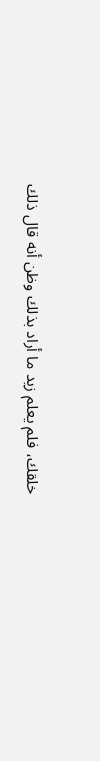خلقك، فلم يعلم زيد ما أراد بذلك وظن أنه قال ذلك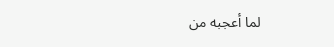لما أعجبه من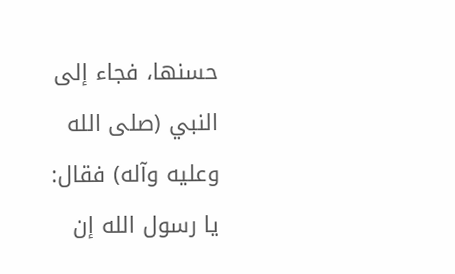حسنها، فجاء إلى النبي (صلى الله وعليه وآله) فقال: يا رسول الله إن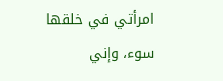امرأتي في خلقها سوء، وإني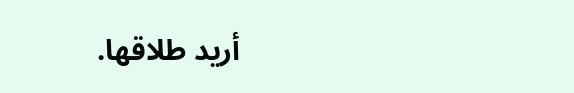أريد طلاقها.